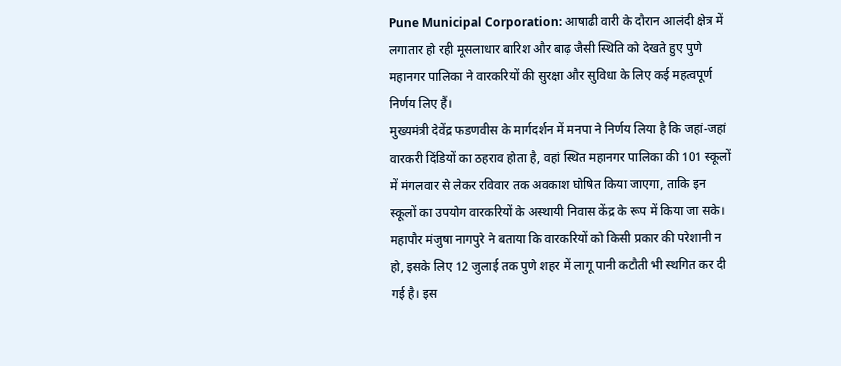Pune Municipal Corporation: आषाढी वारी के दौरान आलंदी क्षेत्र में लगातार हो रही मूसलाधार बारिश और बाढ़ जैसी स्थिति को देखते हुए पुणे महानगर पालिका ने वारकरियों की सुरक्षा और सुविधा के लिए कई महत्वपूर्ण निर्णय लिए हैं।
मुख्यमंत्री देवेंद्र फडणवीस के मार्गदर्शन में मनपा ने निर्णय लिया है कि जहां-जहां वारकरी दिंडियों का ठहराव होता है, वहां स्थित महानगर पालिका की 101 स्कूलों में मंगलवार से लेकर रविवार तक अवकाश घोषित किया जाएगा, ताकि इन स्कूलों का उपयोग वारकरियों के अस्थायी निवास केंद्र के रूप में किया जा सके।
महापौर मंजुषा नागपुरे ने बताया कि वारकरियों को किसी प्रकार की परेशानी न हो, इसके लिए 12 जुलाई तक पुणे शहर में लागू पानी कटौती भी स्थगित कर दी गई है। इस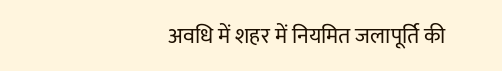अवधि में शहर में नियमित जलापूर्ति की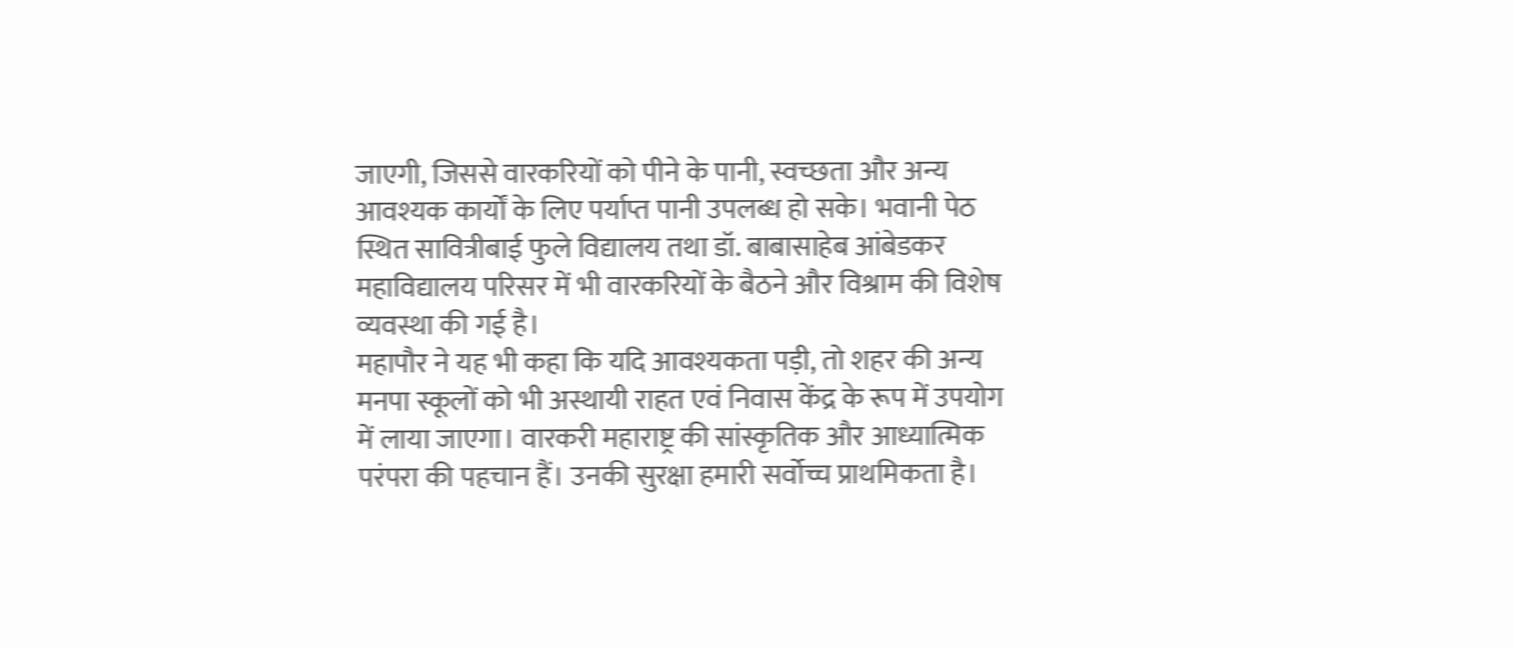जाएगी, जिससे वारकरियों को पीने के पानी, स्वच्छता और अन्य आवश्यक कार्यों के लिए पर्याप्त पानी उपलब्ध हो सके। भवानी पेठ स्थित सावित्रीबाई फुले विद्यालय तथा डॉ. बाबासाहेब आंबेडकर महाविद्यालय परिसर में भी वारकरियों के बैठने और विश्राम की विशेष व्यवस्था की गई है।
महापौर ने यह भी कहा कि यदि आवश्यकता पड़ी, तो शहर की अन्य मनपा स्कूलों को भी अस्थायी राहत एवं निवास केंद्र के रूप में उपयोग में लाया जाएगा। वारकरी महाराष्ट्र की सांस्कृतिक और आध्यात्मिक परंपरा की पहचान हैं। उनकी सुरक्षा हमारी सर्वोच्च प्राथमिकता है।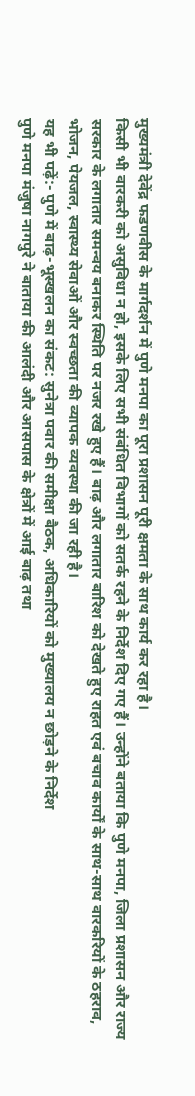मुख्यमंत्री देवेंद्र फडणवीस के मार्गदर्शन में पुणे मनपा का पूरा प्रशासन पूरी क्षमता के साथ कार्य कर रहा है।
किसी भी वारकरी को असुविधा न हो, इसके लिए सभी संबंधित विभागों को सतर्क रहने के निर्देश दिए गए हैं। उन्होंने बताया कि पुणे मनपा, जिला प्रशासन और राज्य सरकार के लगातार समन्वय बनाकर स्थिति पर नजर रखे हुए हैं। बाढ़ और लगातार बारिश को देखते हुए राहत एवं बचाव कार्यों के साथ-साथ वारकरियों के ठहराव, भोजन, पेयजल, स्वास्थ्य सेवाओं और स्वच्छता की व्यापक व्यवस्था की जा रही है।
यह भी पढ़ें:- पुणे में बाढ़-भूस्खलन का संकट: सुनेत्रा पवार की समीक्षा बैठक, अधिकारियों को मुख्यालय न छोड़ने के निर्देश
पुणे मनपा मंजुषा नागपुरे ने बाताया की आलंदी और आसपास के क्षेत्रों में आई बाढ़ तथा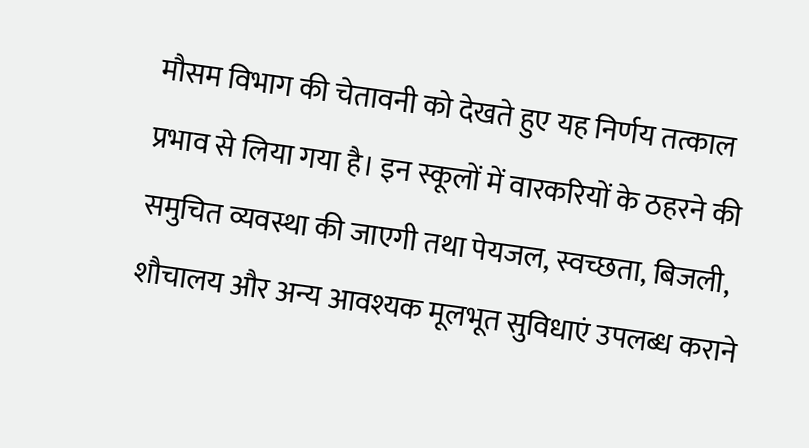मौसम विभाग की चेतावनी को देखते हुए यह निर्णय तत्काल प्रभाव से लिया गया है। इन स्कूलों में वारकरियों के ठहरने की समुचित व्यवस्था की जाएगी तथा पेयजल, स्वच्छता, बिजली, शौचालय और अन्य आवश्यक मूलभूत सुविधाएं उपलब्ध कराने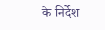के निर्देश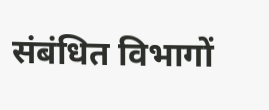संबंधित विभागों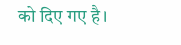को दिए गए है।